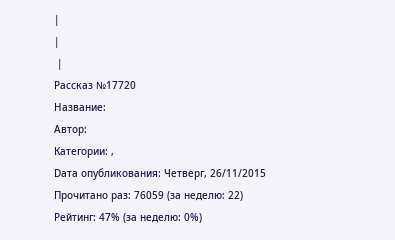|
|
 |
Рассказ №17720
Название:
Автор:
Категории: ,
Dата опубликования: Четверг, 26/11/2015
Прочитано раз: 76059 (за неделю: 22)
Рейтинг: 47% (за неделю: 0%)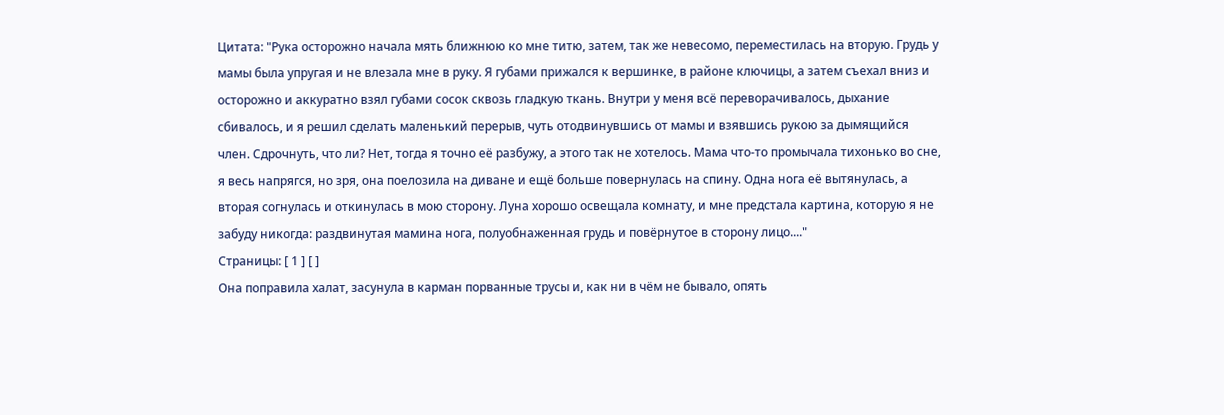Цитата: "Рука осторожно начала мять ближнюю ко мне титю, затем, так же невесомо, переместилась на вторую. Грудь у мамы была упругая и не влезала мне в руку. Я губами прижался к вершинке, в районе ключицы, а затем съехал вниз и осторожно и аккуратно взял губами сосок сквозь гладкую ткань. Внутри у меня всё переворачивалось, дыхание сбивалось, и я решил сделать маленький перерыв, чуть отодвинувшись от мамы и взявшись рукою за дымящийся член. Сдрочнуть, что ли? Нет, тогда я точно её разбужу, а этого так не хотелось. Мама что-то промычала тихонько во сне, я весь напрягся, но зря, она поелозила на диване и ещё больше повернулась на спину. Одна нога её вытянулась, а вторая согнулась и откинулась в мою сторону. Луна хорошо освещала комнату, и мне предстала картина, которую я не забуду никогда: раздвинутая мамина нога, полуобнаженная грудь и повёрнутое в сторону лицо...."
Страницы: [ 1 ] [ ]
Она поправила халат, засунула в карман порванные трусы и, как ни в чём не бывало, опять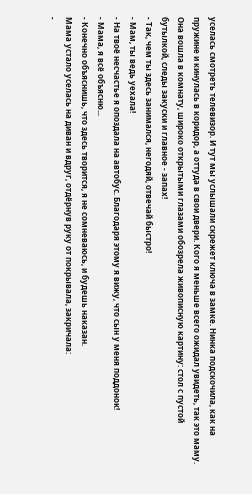уселась смотреть телевизор. И тут мы услышали скрежет ключа в замке. Нинка подскочила, как на пружине и кинулась в коридор, а оттуда в свои двери. Кого я меньше всего ожидал увидеть, так это маму. Она вошла в комнату, широко открытыми глазами обозрела живописную картину: стол с пустой бутылкой, следы закуски и главное - запах!
- Так, чем ты здесь занимался, негодяй, отвечай быстро!
- Мам, ты ведь уехала!
- На твоё несчастье я опоздала на автобус. Благодаря этому я вижу, что сын у меня поддонок!
- Мама, я всё объясню...
- Конечно объяснишь, что здесь творится, я не сомневаюсь, и будешь наказан.
Мама устало уселась на диван и вдруг, отдёрнув руку от покрывала, закричала:
-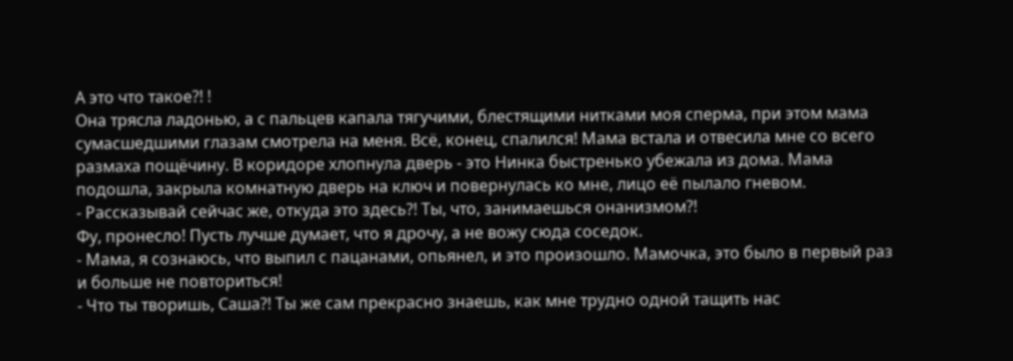А это что такое?! !
Она трясла ладонью, а с пальцев капала тягучими, блестящими нитками моя сперма, при этом мама сумасшедшими глазам смотрела на меня. Всё, конец, спалился! Мама встала и отвесила мне со всего размаха пощёчину. В коридоре хлопнула дверь - это Нинка быстренько убежала из дома. Мама подошла, закрыла комнатную дверь на ключ и повернулась ко мне, лицо её пылало гневом.
- Рассказывай сейчас же, откуда это здесь?! Ты, что, занимаешься онанизмом?!
Фу, пронесло! Пусть лучше думает, что я дрочу, а не вожу сюда соседок.
- Мама, я сознаюсь, что выпил с пацанами, опьянел, и это произошло. Мамочка, это было в первый раз и больше не повториться!
- Что ты творишь, Саша?! Ты же сам прекрасно знаешь, как мне трудно одной тащить нас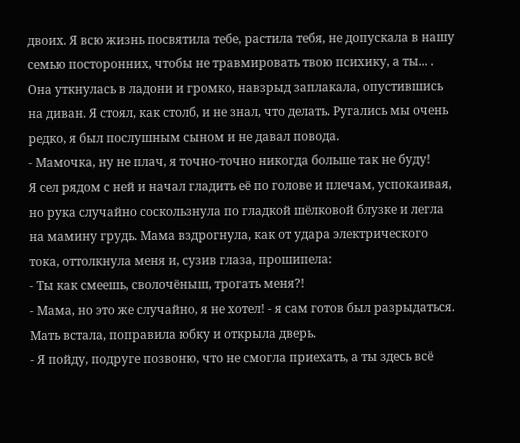двоих. Я всю жизнь посвятила тебе, растила тебя, не допускала в нашу семью посторонних, чтобы не травмировать твою психику, а ты... .
Она уткнулась в ладони и громко, навзрыд заплакала, опустившись на диван. Я стоял, как столб, и не знал, что делать. Ругались мы очень редко, я был послушным сыном и не давал повода.
- Мамочка, ну не плач, я точно-точно никогда больше так не буду!
Я сел рядом с ней и начал гладить её по голове и плечам, успокаивая, но рука случайно соскользнула по гладкой шёлковой блузке и легла на мамину грудь. Мама вздрогнула, как от удара электрического тока, оттолкнула меня и, сузив глаза, прошипела:
- Ты как смеешь, сволочёныш, трогать меня?!
- Мама, но это же случайно, я не хотел! - я сам готов был разрыдаться.
Мать встала, поправила юбку и открыла дверь.
- Я пойду, подруге позвоню, что не смогла приехать, а ты здесь всё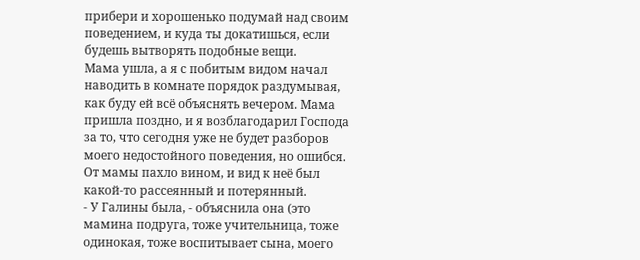прибери и хорошенько подумай над своим поведением, и куда ты докатишься, если будешь вытворять подобные вещи.
Мама ушла, а я с побитым видом начал наводить в комнате порядок раздумывая, как буду ей всё объяснять вечером. Мама пришла поздно, и я возблагодарил Господа за то, что сегодня уже не будет разборов моего недостойного поведения, но ошибся. От мамы пахло вином, и вид к неё был какой-то рассеянный и потерянный.
- У Галины была, - объяснила она (это мамина подруга, тоже учительница, тоже одинокая, тоже воспитывает сына, моего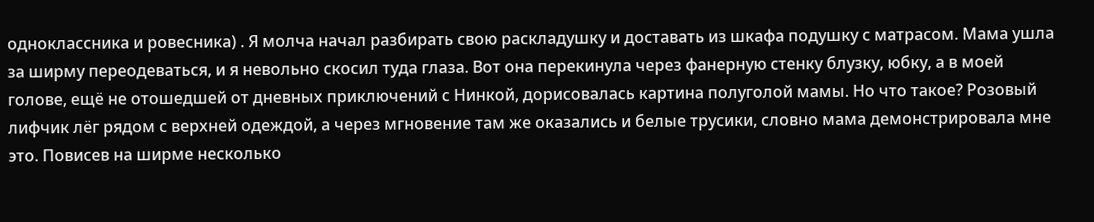одноклассника и ровесника) . Я молча начал разбирать свою раскладушку и доставать из шкафа подушку с матрасом. Мама ушла за ширму переодеваться, и я невольно скосил туда глаза. Вот она перекинула через фанерную стенку блузку, юбку, а в моей голове, ещё не отошедшей от дневных приключений с Нинкой, дорисовалась картина полуголой мамы. Но что такое? Розовый лифчик лёг рядом с верхней одеждой, а через мгновение там же оказались и белые трусики, словно мама демонстрировала мне это. Повисев на ширме несколько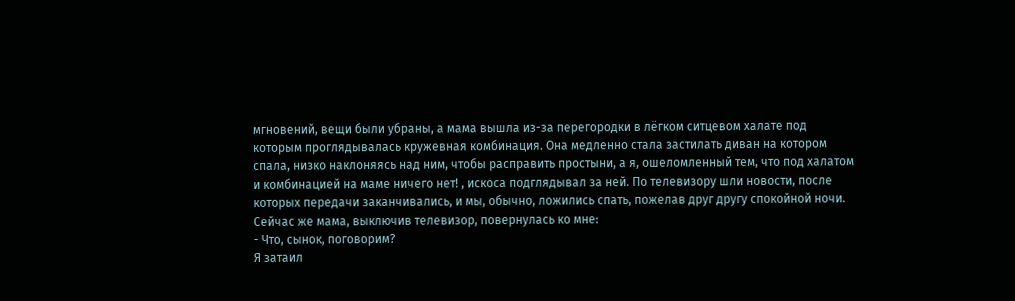мгновений, вещи были убраны, а мама вышла из-за перегородки в лёгком ситцевом халате под которым проглядывалась кружевная комбинация. Она медленно стала застилать диван на котором спала, низко наклоняясь над ним, чтобы расправить простыни, а я, ошеломленный тем, что под халатом и комбинацией на маме ничего нет! , искоса подглядывал за ней. По телевизору шли новости, после которых передачи заканчивались, и мы, обычно, ложились спать, пожелав друг другу спокойной ночи. Сейчас же мама, выключив телевизор, повернулась ко мне:
- Что, сынок, поговорим?
Я затаил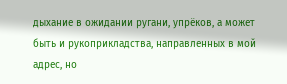дыхание в ожидании ругани, упрёков, а может быть и рукоприкладства, направленных в мой адрес, но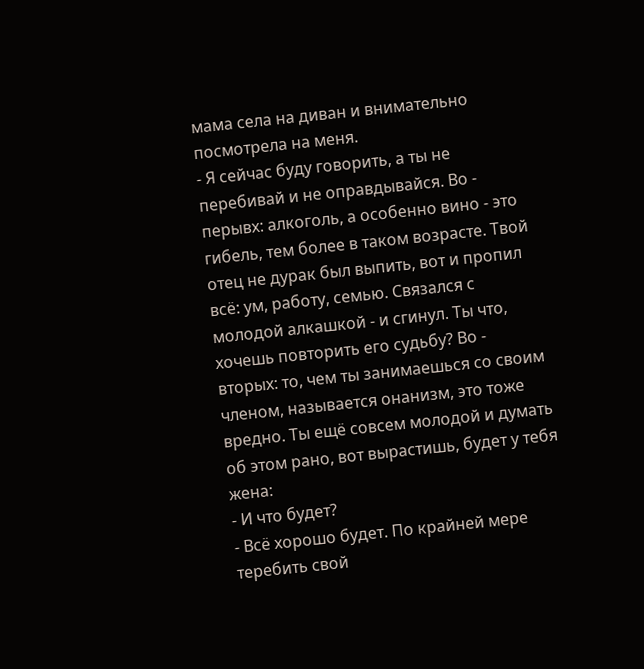мама села на диван и внимательно посмотрела на меня.
- Я сейчас буду говорить, а ты не перебивай и не оправдывайся. Во - перывх: алкоголь, а особенно вино - это гибель, тем более в таком возрасте. Твой отец не дурак был выпить, вот и пропил всё: ум, работу, семью. Связался с молодой алкашкой - и сгинул. Ты что, хочешь повторить его судьбу? Во - вторых: то, чем ты занимаешься со своим членом, называется онанизм, это тоже вредно. Ты ещё совсем молодой и думать об этом рано, вот вырастишь, будет у тебя жена:
- И что будет?
- Всё хорошо будет. По крайней мере теребить свой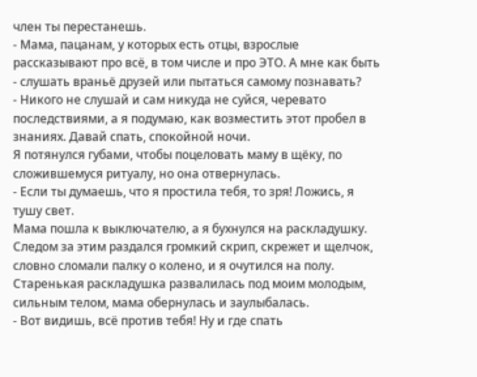член ты перестанешь.
- Мама, пацанам, у которых есть отцы, взрослые рассказывают про всё, в том числе и про ЭТО. А мне как быть - слушать враньё друзей или пытаться самому познавать?
- Никого не слушай и сам никуда не суйся, черевато последствиями, а я подумаю, как возместить этот пробел в знаниях. Давай спать, спокойной ночи.
Я потянулся губами, чтобы поцеловать маму в щёку, по сложившемуся ритуалу, но она отвернулась.
- Если ты думаешь, что я простила тебя, то зря! Ложись, я тушу свет.
Мама пошла к выключателю, а я бухнулся на раскладушку. Следом за этим раздался громкий скрип, скрежет и щелчок, словно сломали палку о колено, и я очутился на полу. Старенькая раскладушка развалилась под моим молодым, сильным телом, мама обернулась и заулыбалась.
- Вот видишь, всё против тебя! Ну и где спать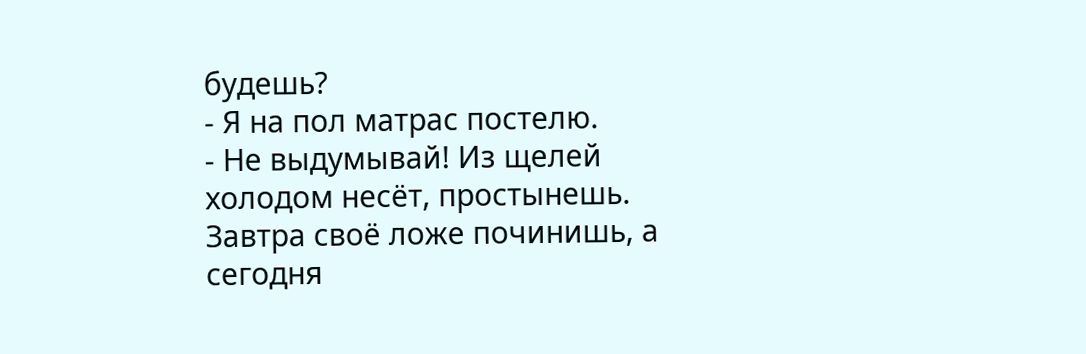будешь?
- Я на пол матрас постелю.
- Не выдумывай! Из щелей холодом несёт, простынешь. Завтра своё ложе починишь, а сегодня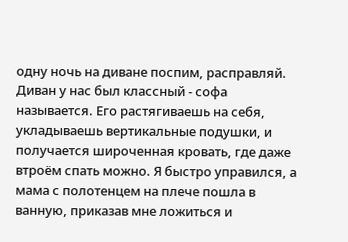одну ночь на диване поспим, расправляй.
Диван у нас был классный - софа называется. Его растягиваешь на себя, укладываешь вертикальные подушки, и получается широченная кровать, где даже втроём спать можно. Я быстро управился, а мама с полотенцем на плече пошла в ванную, приказав мне ложиться и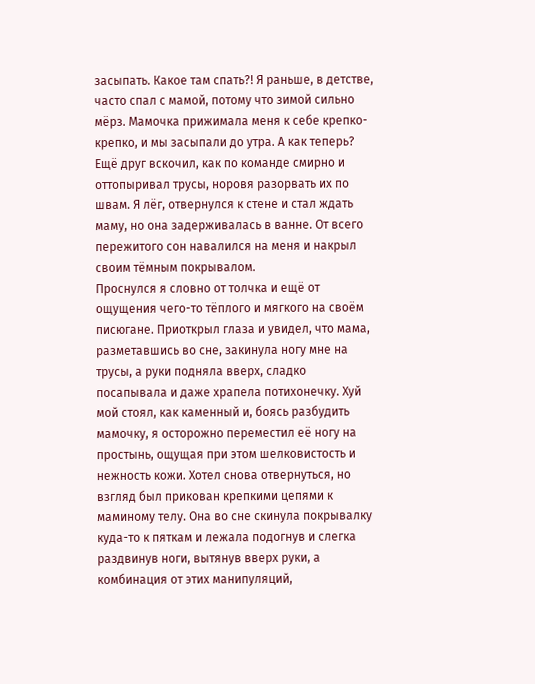засыпать. Какое там спать?! Я раньше, в детстве, часто спал с мамой, потому что зимой сильно мёрз. Мамочка прижимала меня к себе крепко-крепко, и мы засыпали до утра. А как теперь? Ещё друг вскочил, как по команде смирно и оттопыривал трусы, норовя разорвать их по швам. Я лёг, отвернулся к стене и стал ждать маму, но она задерживалась в ванне. От всего пережитого сон навалился на меня и накрыл своим тёмным покрывалом.
Проснулся я словно от толчка и ещё от ощущения чего-то тёплого и мягкого на своём писюгане. Приоткрыл глаза и увидел, что мама, разметавшись во сне, закинула ногу мне на трусы, а руки подняла вверх, сладко посапывала и даже храпела потихонечку. Хуй мой стоял, как каменный и, боясь разбудить мамочку, я осторожно переместил её ногу на простынь, ощущая при этом шелковистость и нежность кожи. Хотел снова отвернуться, но взгляд был прикован крепкими цепями к маминому телу. Она во сне скинула покрывалку куда-то к пяткам и лежала подогнув и слегка раздвинув ноги, вытянув вверх руки, а комбинация от этих манипуляций,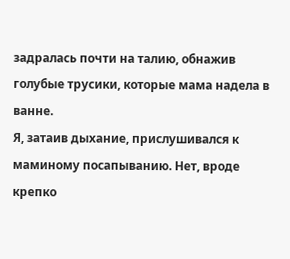задралась почти на талию, обнажив голубые трусики, которые мама надела в ванне.
Я, затаив дыхание, прислушивался к маминому посапыванию. Нет, вроде крепко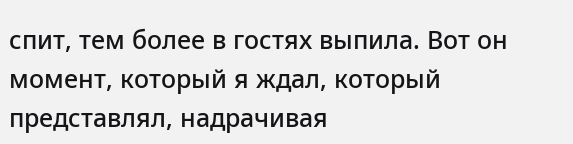спит, тем более в гостях выпила. Вот он момент, который я ждал, который представлял, надрачивая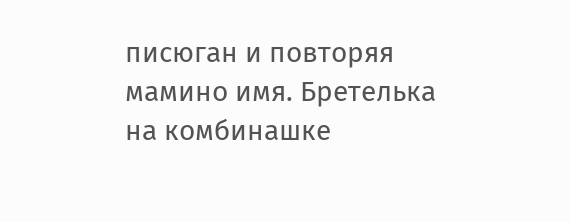писюган и повторяя мамино имя. Бретелька на комбинашке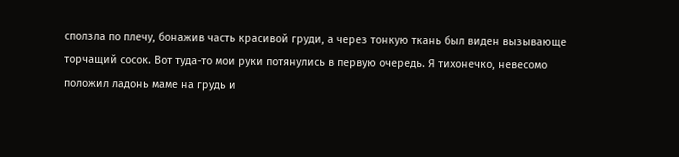сползла по плечу, бонажив часть красивой груди, а через тонкую ткань был виден вызывающе торчащий сосок. Вот туда-то мои руки потянулись в первую очередь. Я тихонечко, невесомо положил ладонь маме на грудь и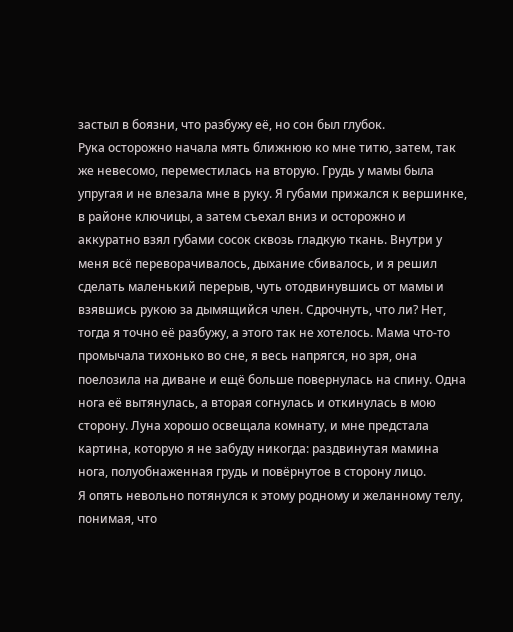застыл в боязни, что разбужу её, но сон был глубок.
Рука осторожно начала мять ближнюю ко мне титю, затем, так же невесомо, переместилась на вторую. Грудь у мамы была упругая и не влезала мне в руку. Я губами прижался к вершинке, в районе ключицы, а затем съехал вниз и осторожно и аккуратно взял губами сосок сквозь гладкую ткань. Внутри у меня всё переворачивалось, дыхание сбивалось, и я решил сделать маленький перерыв, чуть отодвинувшись от мамы и взявшись рукою за дымящийся член. Сдрочнуть, что ли? Нет, тогда я точно её разбужу, а этого так не хотелось. Мама что-то промычала тихонько во сне, я весь напрягся, но зря, она поелозила на диване и ещё больше повернулась на спину. Одна нога её вытянулась, а вторая согнулась и откинулась в мою сторону. Луна хорошо освещала комнату, и мне предстала картина, которую я не забуду никогда: раздвинутая мамина нога, полуобнаженная грудь и повёрнутое в сторону лицо.
Я опять невольно потянулся к этому родному и желанному телу, понимая, что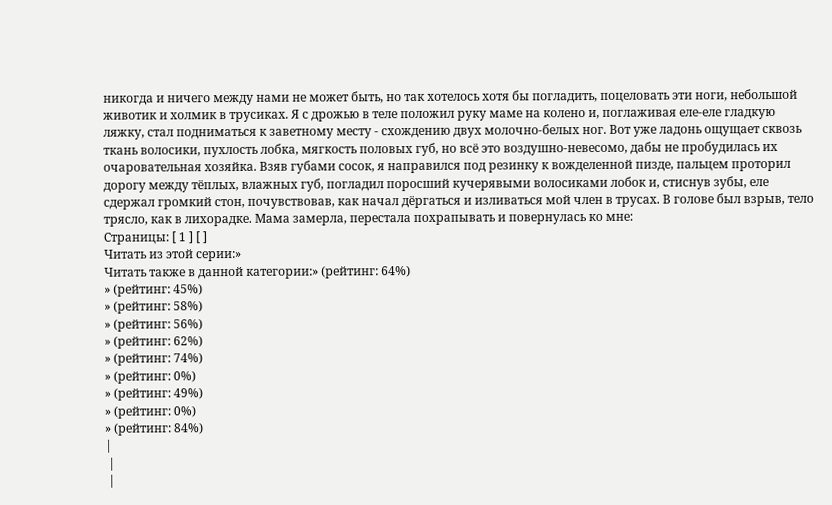никогда и ничего между нами не может быть, но так хотелось хотя бы погладить, поцеловать эти ноги, небольшой животик и холмик в трусиках. Я с дрожью в теле положил руку маме на колено и, поглаживая еле-еле гладкую ляжку, стал подниматься к заветному месту - схождению двух молочно-белых ног. Вот уже ладонь ощущает сквозь ткань волосики, пухлость лобка, мягкость половых губ, но всё это воздушно-невесомо, дабы не пробудилась их очаровательная хозяйка. Взяв губами сосок, я направился под резинку к вожделенной пизде, пальцем проторил дорогу между тёплых, влажных губ, погладил поросший кучерявыми волосиками лобок и, стиснув зубы, еле сдержал громкий стон, почувствовав, как начал дёргаться и изливаться мой член в трусах. В голове был взрыв, тело трясло, как в лихорадке. Мама замерла, перестала похрапывать и повернулась ко мне:
Страницы: [ 1 ] [ ]
Читать из этой серии:»
Читать также в данной категории:» (рейтинг: 64%)
» (рейтинг: 45%)
» (рейтинг: 58%)
» (рейтинг: 56%)
» (рейтинг: 62%)
» (рейтинг: 74%)
» (рейтинг: 0%)
» (рейтинг: 49%)
» (рейтинг: 0%)
» (рейтинг: 84%)
|
 |
 |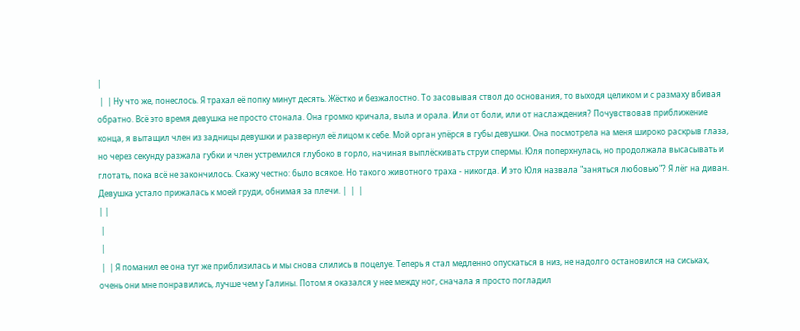|
 |  | Ну что же, понеслось. Я трахал её попку минут десять. Жёстко и безжалостно. То засовывая ствол до основания, то выходя целиком и с размаху вбивая обратно. Всё это время девушка не просто стонала. Она громко кричала, выла и орала. Или от боли, или от наслаждения? Почувствовав приближение конца, я вытащил член из задницы девушки и развернул её лицом к себе. Мой орган упёрся в губы девушки. Она посмотрела на меня широко раскрыв глаза, но через секунду разжала губки и член устремился глубоко в горло, начиная выплёскивать струи спермы. Юля поперхнулась, но продолжала высасывать и глотать, пока всё не закончилось. Скажу честно: было всякое. Но такого животного траха - никогда. И это Юля назвала "заняться любовью"? Я лёг на диван. Девушка устало прижалась к моей груди, обнимая за плечи. |  |  |
| |
 |
 |
 |  | Я поманил ее она тут же приблизилась и мы снова слились в поцелуе. Теперь я стал медленно опускаться в низ, не надолго остановился на сиськах, очень они мне понравились, лучше чем у Галины. Потом я оказался у нее между ног, сначала я просто погладил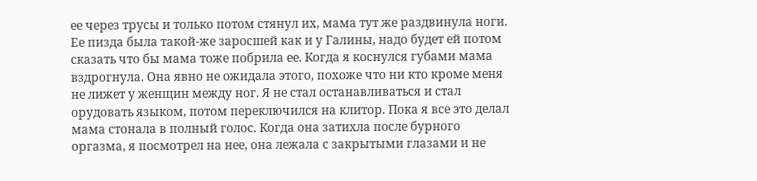ее через трусы и только потом стянул их, мама тут же раздвинула ноги. Ее пизда была такой-же заросшей как и у Галины, надо будет ей потом сказать что бы мама тоже побрила ее. Когда я коснулся губами мама вздрогнула. Она явно не ожидала этого, похоже что ни кто кроме меня не лижет у женщин между ног. Я не стал останавливаться и стал орудовать языком, потом переключился на клитор. Пока я все это делал мама стонала в полный голос. Когда она затихла после бурного оргазма, я посмотрел на нее, она лежала с закрытыми глазами и не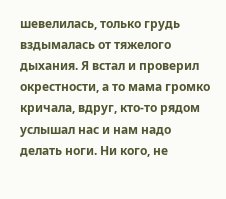шевелилась, только грудь вздымалась от тяжелого дыхания. Я встал и проверил окрестности, а то мама громко кричала, вдруг, кто-то рядом услышал нас и нам надо делать ноги. Ни кого, не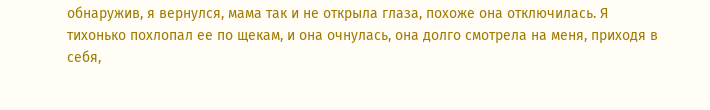обнаружив, я вернулся, мама так и не открыла глаза, похоже она отключилась. Я тихонько похлопал ее по щекам, и она очнулась, она долго смотрела на меня, приходя в себя,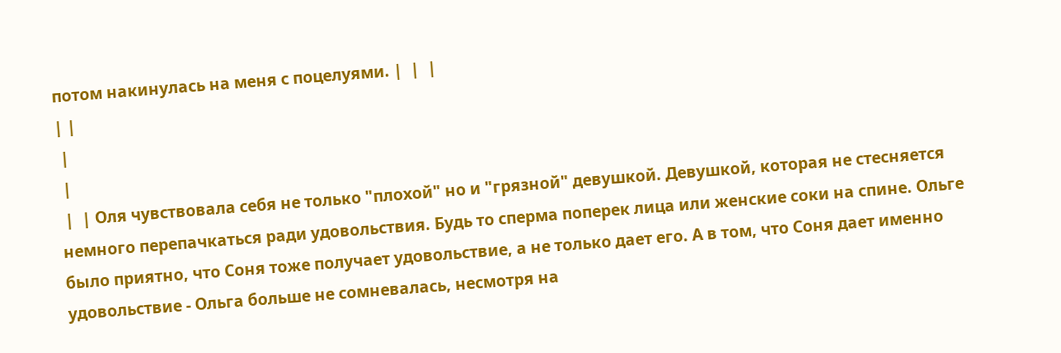потом накинулась на меня с поцелуями. |  |  |
| |
 |
 |
 |  | Оля чувствовала себя не только "плохой" но и "грязной" девушкой. Девушкой, которая не стесняется немного перепачкаться ради удовольствия. Будь то сперма поперек лица или женские соки на спине. Ольге было приятно, что Соня тоже получает удовольствие, а не только дает его. А в том, что Соня дает именно удовольствие - Ольга больше не сомневалась, несмотря на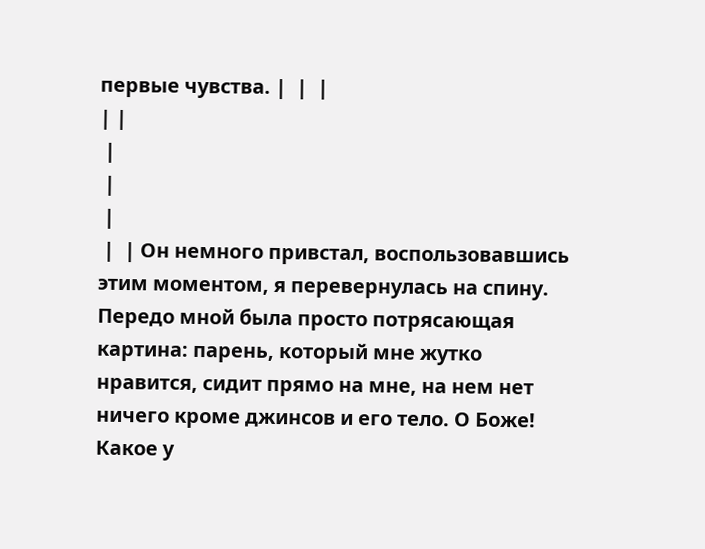первые чувства. |  |  |
| |
 |
 |
 |
 |  | Он немного привстал, воспользовавшись этим моментом, я перевернулась на спину. Передо мной была просто потрясающая картина: парень, который мне жутко нравится, сидит прямо на мне, на нем нет ничего кроме джинсов и его тело. О Боже! Какое у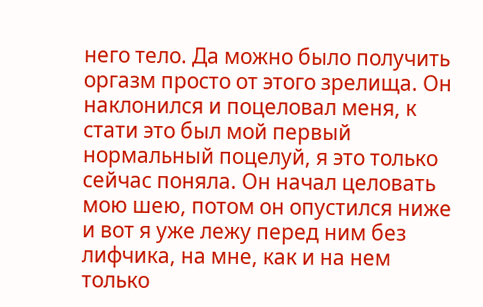него тело. Да можно было получить оргазм просто от этого зрелища. Он наклонился и поцеловал меня, к стати это был мой первый нормальный поцелуй, я это только сейчас поняла. Он начал целовать мою шею, потом он опустился ниже и вот я уже лежу перед ним без лифчика, на мне, как и на нем только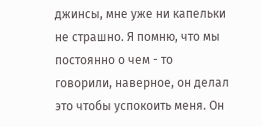джинсы, мне уже ни капельки не страшно. Я помню, что мы постоянно о чем - то говорили, наверное, он делал это чтобы успокоить меня. Он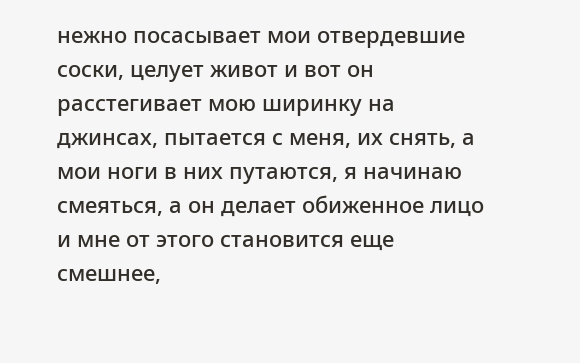нежно посасывает мои отвердевшие соски, целует живот и вот он расстегивает мою ширинку на джинсах, пытается с меня, их снять, а мои ноги в них путаются, я начинаю смеяться, а он делает обиженное лицо и мне от этого становится еще смешнее,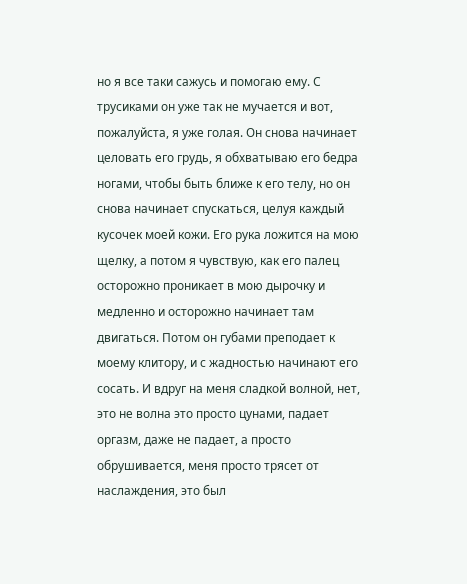но я все таки сажусь и помогаю ему. С трусиками он уже так не мучается и вот, пожалуйста, я уже голая. Он снова начинает целовать его грудь, я обхватываю его бедра ногами, чтобы быть ближе к его телу, но он снова начинает спускаться, целуя каждый кусочек моей кожи. Его рука ложится на мою щелку, а потом я чувствую, как его палец осторожно проникает в мою дырочку и медленно и осторожно начинает там двигаться. Потом он губами преподает к моему клитору, и с жадностью начинают его сосать. И вдруг на меня сладкой волной, нет, это не волна это просто цунами, падает оргазм, даже не падает, а просто обрушивается, меня просто трясет от наслаждения, это был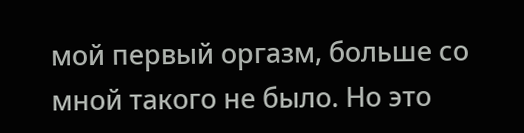мой первый оргазм, больше со мной такого не было. Но это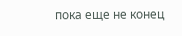пока еще не конец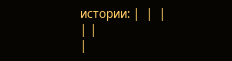истории: |  |  |
| |
|